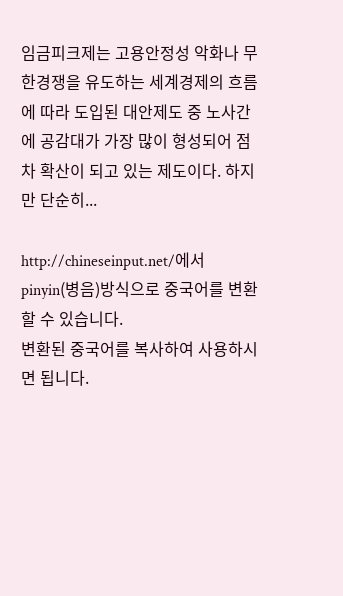임금피크제는 고용안정성 악화나 무한경쟁을 유도하는 세계경제의 흐름에 따라 도입된 대안제도 중 노사간에 공감대가 가장 많이 형성되어 점차 확산이 되고 있는 제도이다. 하지만 단순히...

http://chineseinput.net/에서 pinyin(병음)방식으로 중국어를 변환할 수 있습니다.
변환된 중국어를 복사하여 사용하시면 됩니다.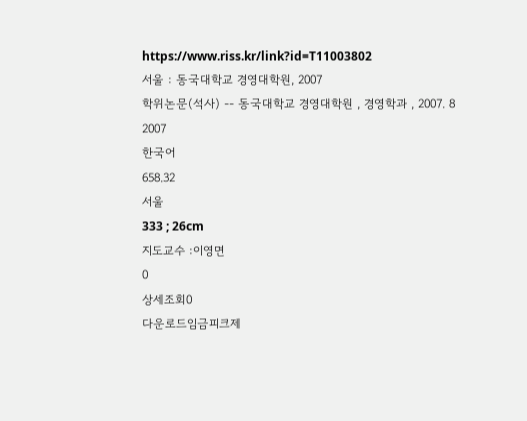https://www.riss.kr/link?id=T11003802
서울 : 동국대학교 경영대학원, 2007
학위논문(석사) -- 동국대학교 경영대학원 , 경영학과 , 2007. 8
2007
한국어
658.32
서울
333 ; 26cm
지도교수 :이영면
0
상세조회0
다운로드임금피크제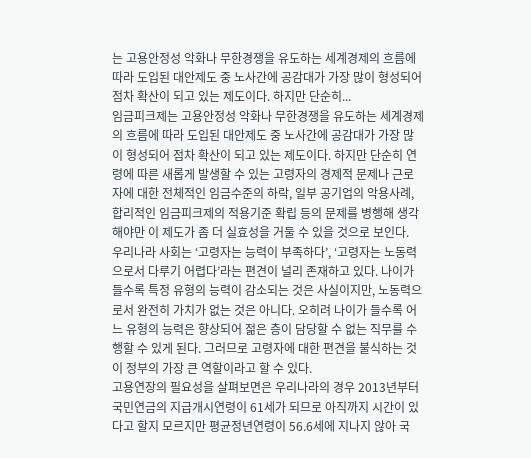는 고용안정성 악화나 무한경쟁을 유도하는 세계경제의 흐름에 따라 도입된 대안제도 중 노사간에 공감대가 가장 많이 형성되어 점차 확산이 되고 있는 제도이다. 하지만 단순히...
임금피크제는 고용안정성 악화나 무한경쟁을 유도하는 세계경제의 흐름에 따라 도입된 대안제도 중 노사간에 공감대가 가장 많이 형성되어 점차 확산이 되고 있는 제도이다. 하지만 단순히 연령에 따른 새롭게 발생할 수 있는 고령자의 경제적 문제나 근로자에 대한 전체적인 임금수준의 하락, 일부 공기업의 악용사례, 합리적인 임금피크제의 적용기준 확립 등의 문제를 병행해 생각해야만 이 제도가 좀 더 실효성을 거둘 수 있을 것으로 보인다.
우리나라 사회는 ‘고령자는 능력이 부족하다’, ‘고령자는 노동력으로서 다루기 어렵다’라는 편견이 널리 존재하고 있다. 나이가 들수록 특정 유형의 능력이 감소되는 것은 사실이지만, 노동력으로서 완전히 가치가 없는 것은 아니다. 오히려 나이가 들수록 어느 유형의 능력은 향상되어 젊은 층이 담당할 수 없는 직무를 수행할 수 있게 된다. 그러므로 고령자에 대한 편견을 불식하는 것이 정부의 가장 큰 역할이라고 할 수 있다.
고용연장의 필요성을 살펴보면은 우리나라의 경우 2013년부터 국민연금의 지급개시연령이 61세가 되므로 아직까지 시간이 있다고 할지 모르지만 평균정년연령이 56.6세에 지나지 않아 국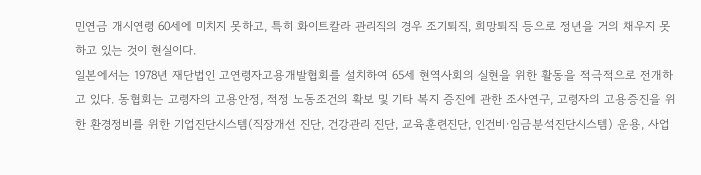민연금 개시연령 60세에 미치지 못하고, 특히 화이트칼라 관리직의 경우 조기퇴직, 희망퇴직 등으로 정년을 거의 채우지 못하고 있는 것이 현실이다.
일본에서는 1978년 재단법인 고연령자고용개발협회를 설치하여 65세 현역사회의 실현을 위한 활동을 적극적으로 전개하고 있다. 동협회는 고령자의 고용안정, 적정 노동조건의 확보 및 기타 복지 증진에 관한 조사연구, 고령자의 고용증진을 위한 환경정비를 위한 기업진단시스템(직장개선 진단, 건강관리 진단, 교육훈련진단, 인건비·임금분석진단시스템) 운용, 사업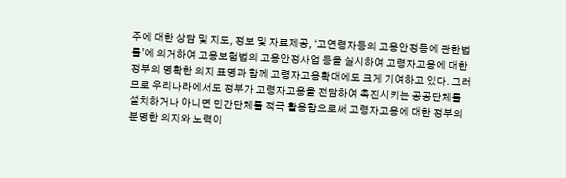주에 대한 상담 및 지도, 정보 및 자료제공, ‘고연령자등의 고용안정등에 관한법률’에 의거하여 고용보험법의 고용안정사업 등을 실시하여 고령자고용에 대한 정부의 명확한 의지 표명과 함께 고령자고용확대에도 크게 기여하고 있다. 그러므로 우리나라에서도 정부가 고령자고용을 전담하여 촉진시키는 공공단체를 설치하거나 아니면 민간단체를 적극 활용함으로써 고령자고용에 대한 정부의 분명한 의지와 노력이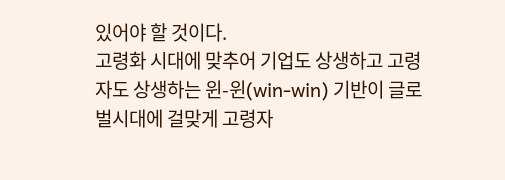있어야 할 것이다.
고령화 시대에 맞추어 기업도 상생하고 고령자도 상생하는 윈-윈(win-win) 기반이 글로벌시대에 걸맞게 고령자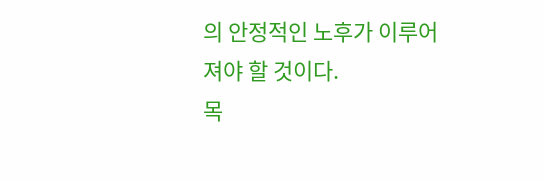의 안정적인 노후가 이루어져야 할 것이다.
목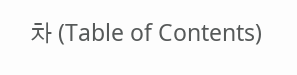차 (Table of Contents)